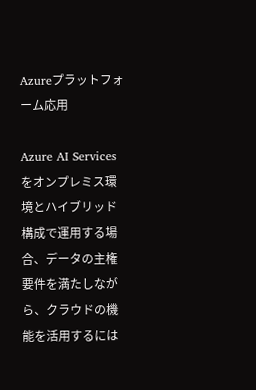Azureプラットフォーム応用

Azure AI Servicesをオンプレミス環境とハイブリッド構成で運用する場合、データの主権要件を満たしながら、クラウドの機能を活用するには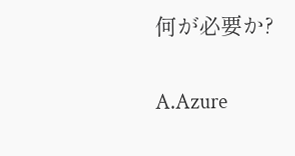何が必要か?

A.Azure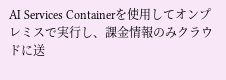AI Services Containerを使用してオンプレミスで実行し、課金情報のみクラウドに送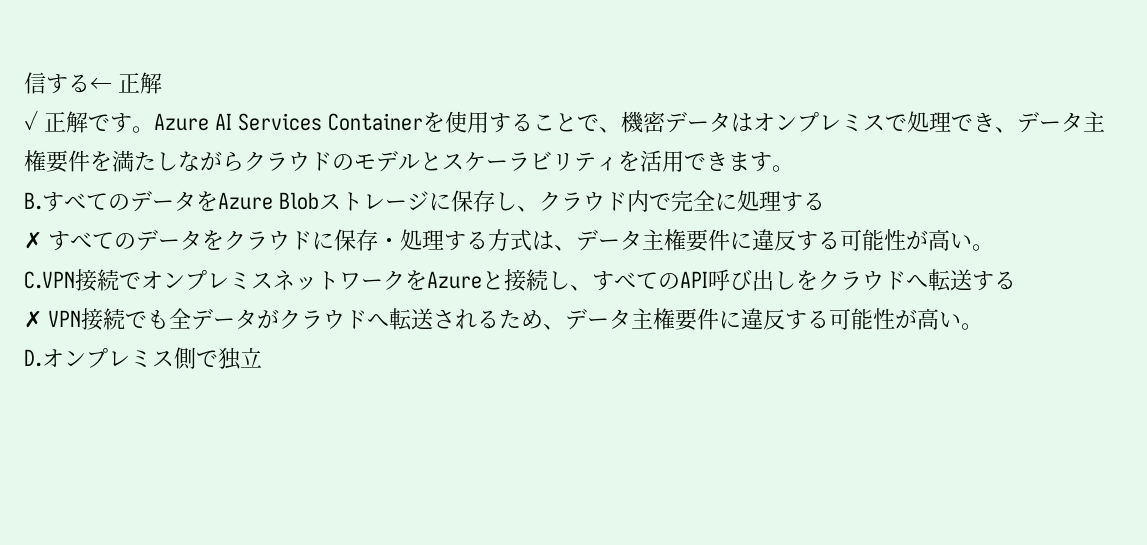信する← 正解
✓ 正解です。Azure AI Services Containerを使用することで、機密データはオンプレミスで処理でき、データ主権要件を満たしながらクラウドのモデルとスケーラビリティを活用できます。
B.すべてのデータをAzure Blobストレージに保存し、クラウド内で完全に処理する
✗ すべてのデータをクラウドに保存・処理する方式は、データ主権要件に違反する可能性が高い。
C.VPN接続でオンプレミスネットワークをAzureと接続し、すべてのAPI呼び出しをクラウドへ転送する
✗ VPN接続でも全データがクラウドへ転送されるため、データ主権要件に違反する可能性が高い。
D.オンプレミス側で独立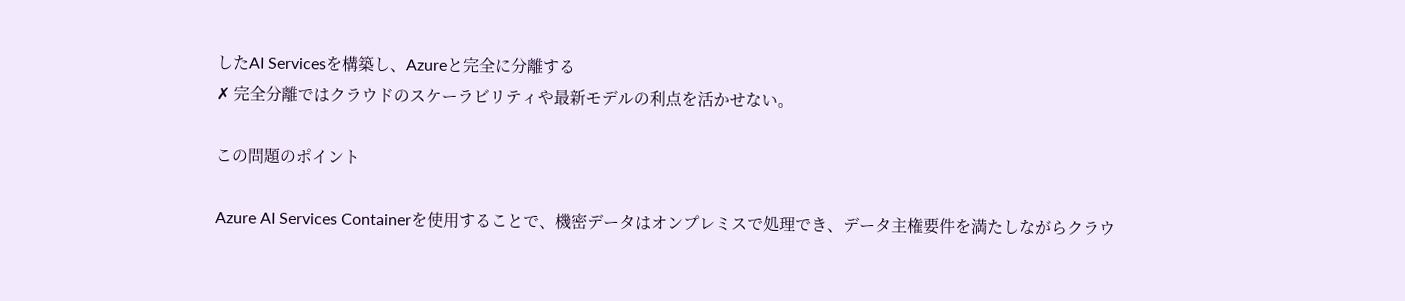したAI Servicesを構築し、Azureと完全に分離する
✗ 完全分離ではクラウドのスケーラビリティや最新モデルの利点を活かせない。

この問題のポイント

Azure AI Services Containerを使用することで、機密データはオンプレミスで処理でき、データ主権要件を満たしながらクラウ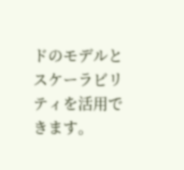ドのモデルとスケーラビリティを活用できます。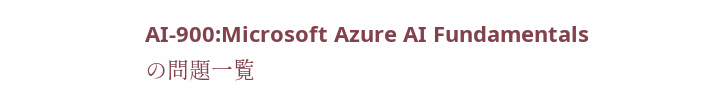AI-900:Microsoft Azure AI Fundamentals の問題一覧